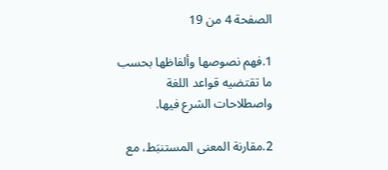الصفحة 4 من 19

1.فهم نصوصها وألفاظها بحسب ما تقتضيه قواعد اللغة واصطلاحات الشرع فيها.

2.مقارنة المعنى المستنبَط، مع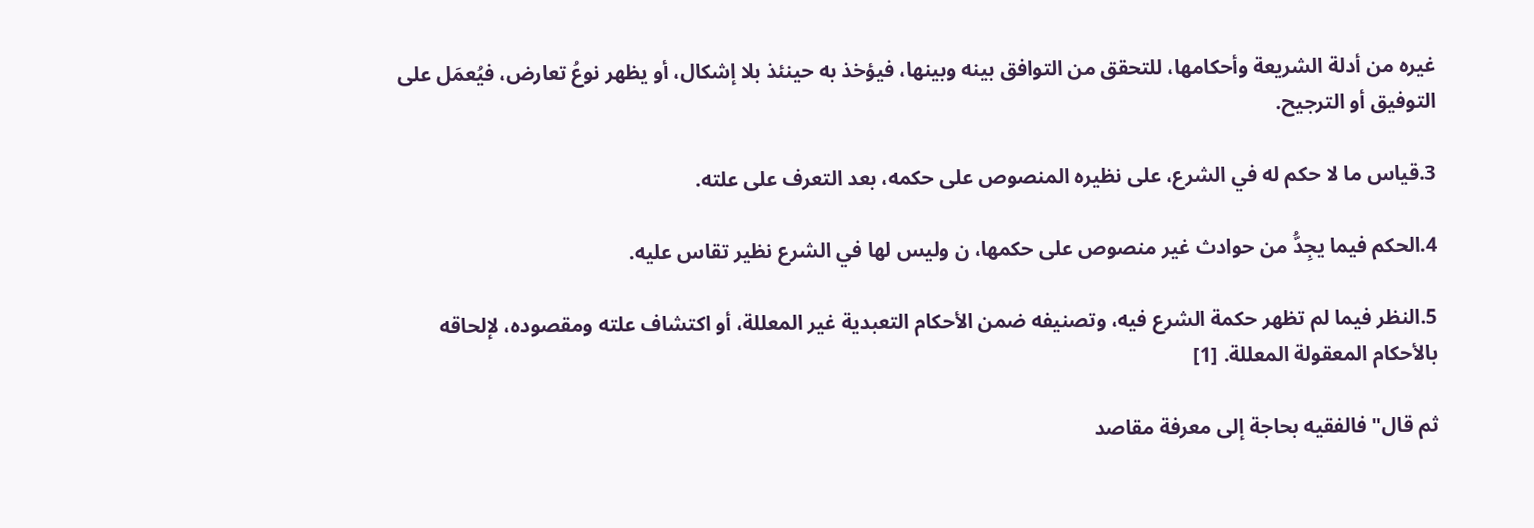غيره من أدلة الشريعة وأحكامها، للتحقق من التوافق بينه وبينها، فيؤخذ به حينئذ بلا إشكال، أو يظهر نوعُ تعارض، فيُعمَل على التوفيق أو الترجيح.

3.قياس ما لا حكم له في الشرع، على نظيره المنصوص على حكمه، بعد التعرف على علته.

4.الحكم فيما يجِدُّ من حوادث غير منصوص على حكمها، ن وليس لها في الشرع نظير تقاس عليه.

5.النظر فيما لم تظهر حكمة الشرع فيه، وتصنيفه ضمن الأحكام التعبدية غير المعللة، أو اكتشاف علته ومقصوده، لإلحاقه بالأحكام المعقولة المعللة. [1]

ثم قال"فالفقيه بحاجة إلى معرفة مقاصد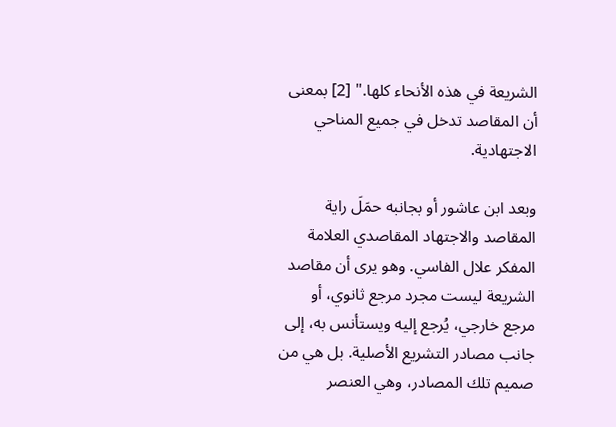الشريعة في هذه الأنحاء كلها." [2] بمعنى أن المقاصد تدخل في جميع المناحي الاجتهادية.

وبعد ابن عاشور أو بجانبه حمَلَ راية المقاصد والاجتهاد المقاصدي العلامة المفكر علال الفاسي. وهو يرى أن مقاصد الشريعة ليست مجرد مرجع ثانوي، أو مرجع خارجي، يُرجع إليه ويستأنس به، إلى جانب مصادر التشريع الأصلية. بل هي من صميم تلك المصادر، وهي العنصر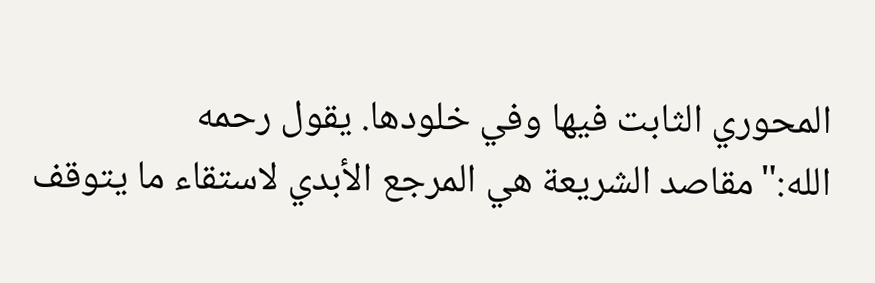المحوري الثابت فيها وفي خلودها. يقول رحمه الله:"مقاصد الشريعة هي المرجع الأبدي لاستقاء ما يتوقف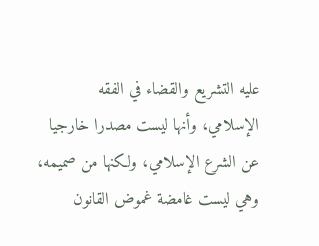عليه التشريع والقضاء في الفقه الإسلامي، وأنها ليست مصدرا خارجيا عن الشرع الإسلامي، ولكنها من صميمه، وهي ليست غامضة غموض القانون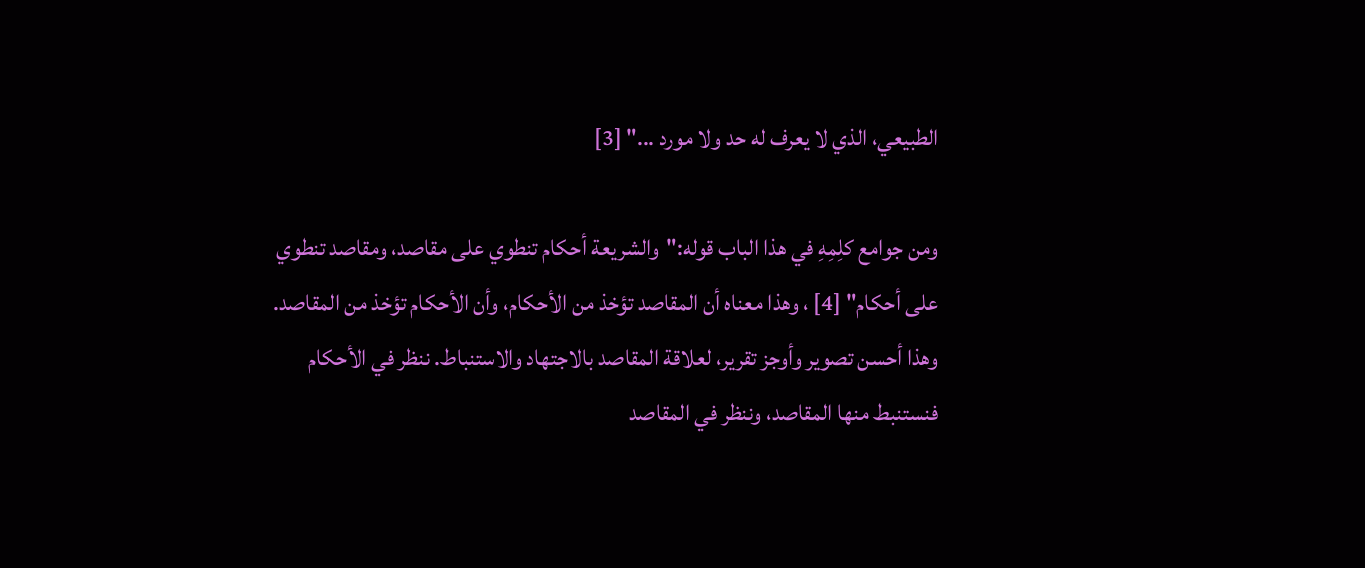الطبيعي، الذي لا يعرف له حد ولا مورد ..." [3]

ومن جوامع كلِمِهِ في هذا الباب قوله:"والشريعة أحكام تنطوي على مقاصد، ومقاصد تنطوي على أحكام" [4] ، وهذا معناه أن المقاصد تؤخذ من الأحكام، وأن الأحكام تؤخذ من المقاصد. وهذا أحسن تصوير وأوجز تقرير، لعلاقة المقاصد بالاجتهاد والاستنباط. ننظر في الأحكام فنستنبط منها المقاصد، وننظر في المقاصد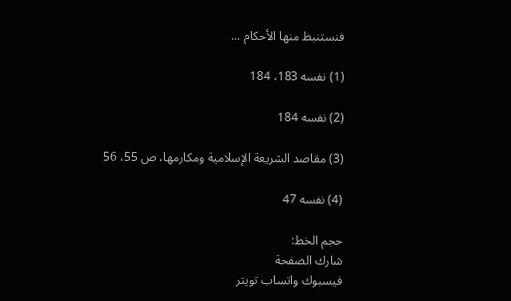فنستنبط منها الأحكام ...

(1) نفسه 183، 184

(2) نفسه 184

(3) مقاصد الشريعة الإسلامية ومكارمها، ص 55، 56

(4) نفسه 47

حجم الخط:
شارك الصفحة
فيسبوك واتساب تويتر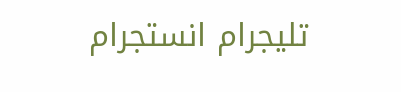تليجرام انستجرام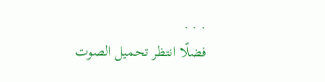. . .
فضلًا انتظر تحميل الصوت